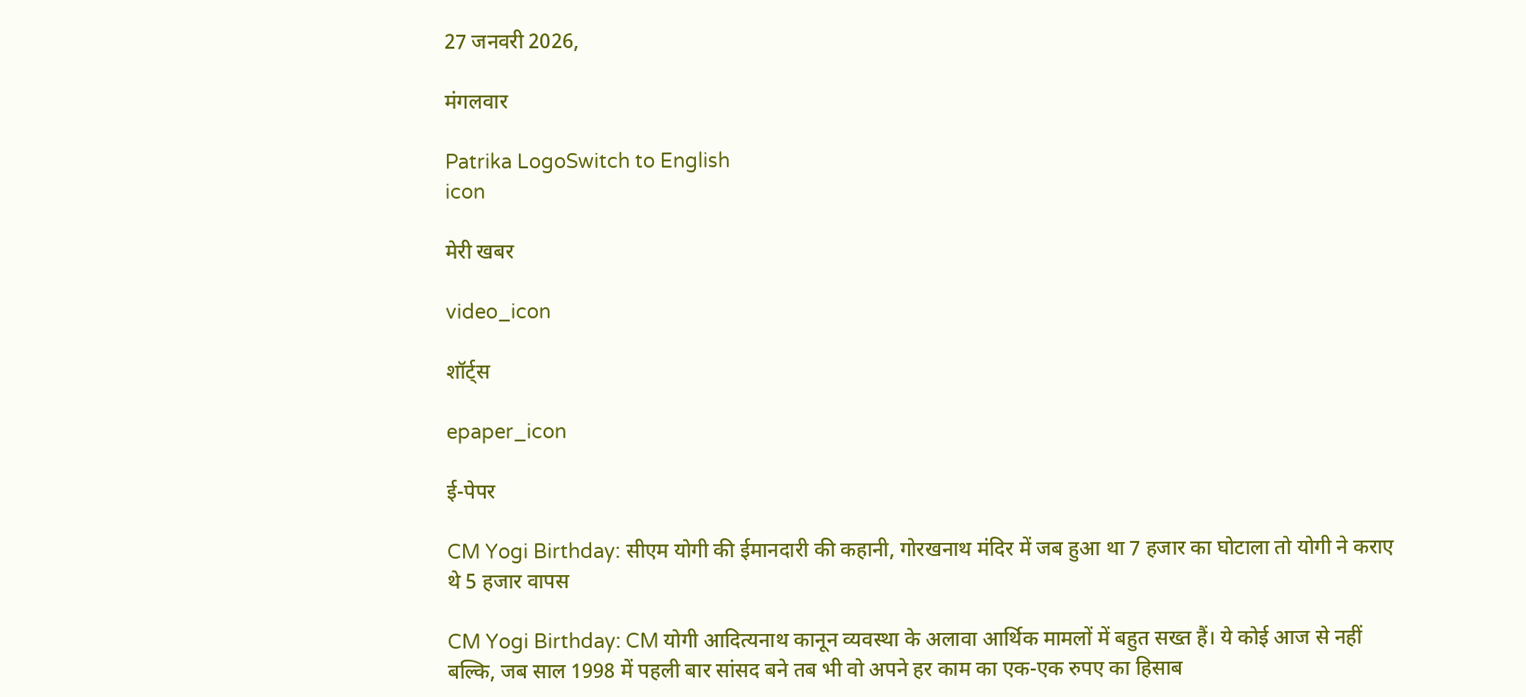27 जनवरी 2026,

मंगलवार

Patrika LogoSwitch to English
icon

मेरी खबर

video_icon

शॉर्ट्स

epaper_icon

ई-पेपर

CM Yogi Birthday: सीएम योगी की ईमानदारी की कहानी, गोरखनाथ मंदिर में जब हुआ था 7 हजार का घोटाला तो योगी ने कराए थे 5 हजार वापस

CM Yogi Birthday: CM योगी आदित्यनाथ कानून व्यवस्‍था के अलावा आर्थिक मामलों में बहुत सख्त हैं। ये कोई आज से नहीं ब‌ल्कि, जब साल 1998 में पहली बार सांसद बने तब भी वो अपने हर काम का एक-एक रुपए का हिसाब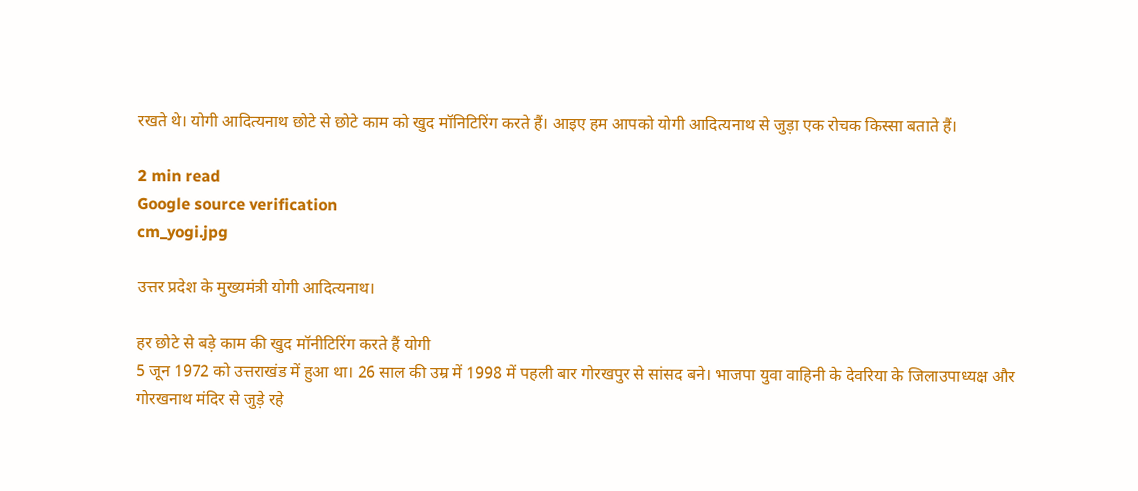रखते थे। योगी आदित्यनाथ छोटे से छोटे काम को खुद मॉनिटिरिंग करते हैं। आइए हम आपको योगी आदित्यना‌थ से जुड़ा एक रोचक किस्सा बताते हैं।

2 min read
Google source verification
cm_yogi.jpg

उत्तर प्रदेश के मुख्यमंत्री योगी आदित्यनाथ।

हर छोटे से बड़े काम की खुद मॉनीटिरिंग करते हैं योगी
5 जून 1972 को उत्तराखंड में हुआ था। 26 साल की उम्र में 1998 में पहली बार गोरखपुर से सांसद बने। भाजपा युवा वाहिनी के देवरिया के जिलाउपाध्यक्ष और गोरखनाथ मंदिर से जुड़े रहे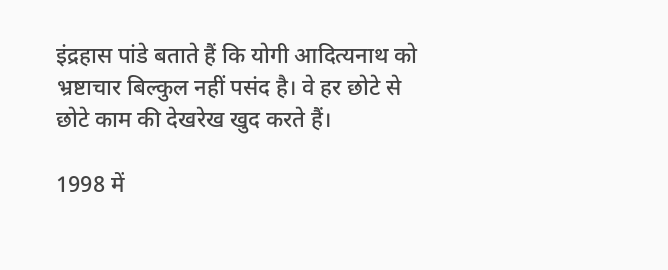इंद्रहास पांडे बताते हैं कि योगी आदित्यनाथ को भ्रष्टाचार बिल्कुल नहीं पसंद है। वे हर छोटे से छोटे काम की देखरेख खुद करते हैं।

1998 में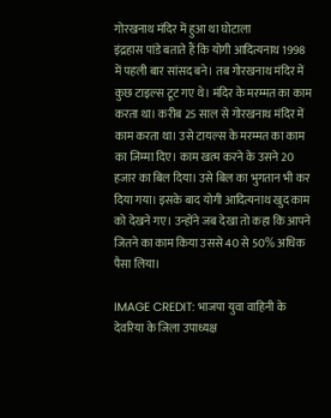गोरखनाथ मंदिर में हुआ था घोटाला
इंद्रहास पांडे बताते हैं कि योगी आदित्यनाथ 1998 में पहली बार सांसद बने। तब गोरखनाथ मंदिर में कुछ टाइल्स टूट गए थे। मंदिर के मरम्मत का काम करता था। करीब 25 साल से गोरखनाथ मंदिर में काम करता था। उसे टायल्स के मरम्मत का काम का जिम्मा दिए। काम खत्म करने के उसने 20 हजार का बिल दिया। उसे बिल का भुगतान भी कर दिया गया। इसके बाद योगी आदित्यनाथ खुद काम को देखने गए। उन्होंने जब देखा तो कहा कि आपने जितने का काम किया उससे 40 से 50% अधिक पैसा लिया।

IMAGE CREDIT: भाजपा युवा वाहिनी के देवरिया के जिला उपाध्यक्ष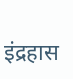इंद्रहास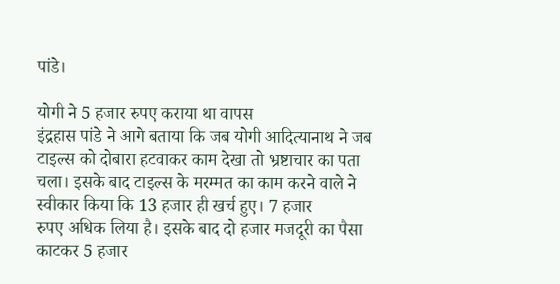पांडे।

योगी ने 5 हजार रुपए कराया था वापस
इंद्रहास पांडे ने आगे बताया कि जब योगी आदित्यानाथ ने जब टाइल्स को दोबारा हटवाकर काम देखा तो भ्रष्टाचार का पता चला। इसके बाद टाइल्स के मरम्मत का काम करने वाले ने स्वीकार किया कि 13 हजार ही खर्च हुए। 7 हजार रुपए ‌अधिक लिया है। इसके बाद दो हजार मजदूरी का पैसा काटकर 5 हजार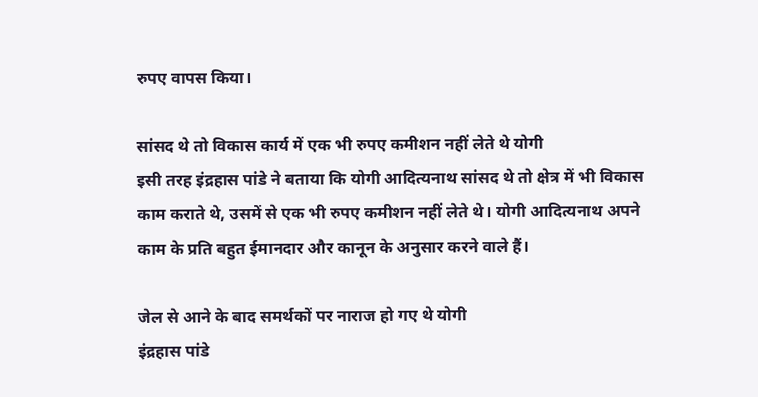रुपए वापस किया।

सांसद थे तो विकास कार्य में एक भी रुपए कमीशन नहीं लेते थे योगी
इसी तरह इंद्रहास पांडे ने बताया कि योगी आदित्यना‌थ सांसद थे तो क्षेत्र में भी विकास काम कराते थे, उसमें से एक भी रुपए कमीशन नहीं लेते थे। योगी आदित्यनाथ अपने काम के प्रति बहुत ईमानदार और कानून के अनुसार करने वाले हैं।

जेल से आने के बाद समर्थकों पर नाराज हो गए थे योगी
इंद्रहास पांडे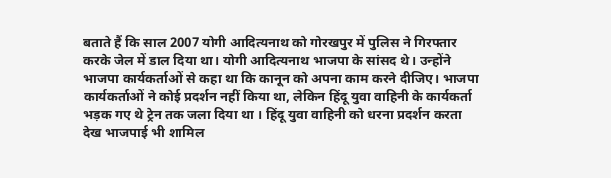बताते हैं कि साल 2007 योगी आदित्यनाथ को गोरखपुर में पुलिस ने गिरफ्तार करके जेल में डाल दिया था। योगी आदित्यनाथ भाजपा के सांसद थे। उन्होंने भाजपा कार्यकर्ताओं से कहा था कि कानून को अपना काम करने दीज‌िए। भाजपा कार्यकर्ताओं ने कोई प्रदर्शन नहीं किया था, लेकिन हिंदू युवा वाहिनी के कार्यकर्ता भड़क गए थे ट्रेन तक जला दिया था । हिंदू युवा वाहिनी को धरना प्रदर्शन करता देख भाजपाई भी शामिल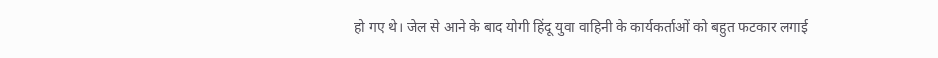हो गए थे। जेल से आने के बाद योगी हिंदू युवा वाहिनी के कार्यकर्ताओं को बहुत फटकार लगाई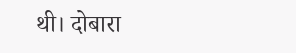थी। दोबारा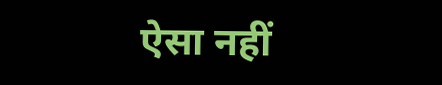ऐसा नहीं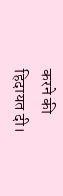करने की हिदायत दी।